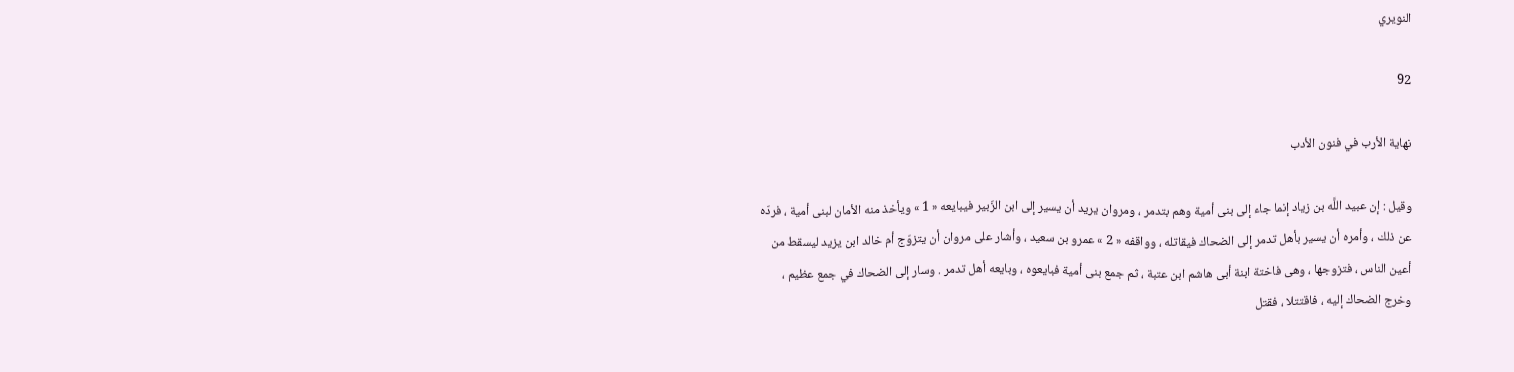النويري

92

نهاية الأرب في فنون الأدب

وقيل : إن عبيد اللَّه بن زياد إنما جاء إلى بنى أمية وهم بتدمر ، ومروان يريد أن يسير إلى ابن الزّبير فيبايعه « 1 » ويأخذ منه الأمان لبنى أمية ، فردّه عن ذلك ، وأمره أن يسير بأهل تدمر إلى الضحاك فيقاتله ، وواقفه « 2 » عمرو بن سعيد ، وأشار على مروان أن يتزوّج أم خالد ابن يزيد ليسقط من أعين الناس ، فتزوجها ، وهى فاختة ابنة أبى هاشم ابن عتبة ، ثم جمع بنى أمية فبايعوه ، وبايعه أهل تدمر . وسار إلى الضحاك في جمع عظيم ، وخرج الضحاك إليه ، فاقتتلا ، فقتل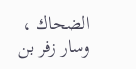الضحاك ، وسار زفر بن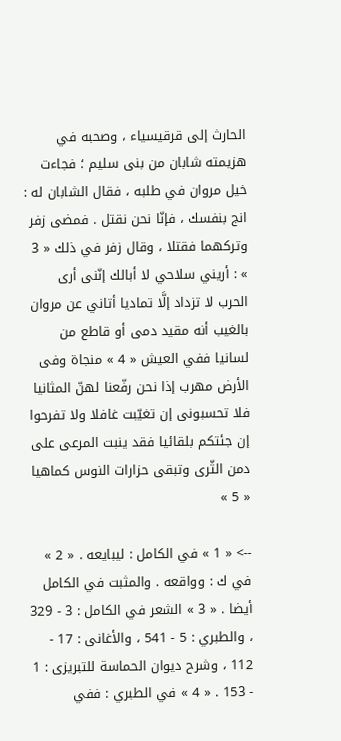الحارث إلى قرقيسياء ، وصحبه في هزيمته شابان من بنى سليم ؛ فجاءت خيل مروان في طلبه ، فقال الشابان له : انج بنفسك ، فإنّا نحن نقتل . فمضى زفر وتركهما فقتلا ، وقال زفر في ذلك « 3 » : أريني سلاحي لا أبالك إنّنى أرى الحرب لا تزداد إلَّا تماديا أتاني عن مروان بالغيب أنه مقيد دمى أو قاطع من لسانيا ففي العيش « 4 » منجاة وفى الأرض مهرب إذا نحن رفّعنا لهنّ المثانيا فلا تحسبونى إن تغيّبت غافلا ولا تفرحوا إن جئتكم بلقائيا فقد ينبت المرعى على دمن الثّرى وتبقى حزارات النوس كماهيا « 5 »

--> « 1 » في الكامل : ليبايعه . « 2 » في ك : وواقعه . والمثبت في الكامل أيضا . « 3 » الشعر في الكامل : 3 - 329 ، والطبري : 5 - 541 ، والأغانى : 17 - 112 ، وشرح ديوان الحماسة للتبريزى : 1 - 153 . « 4 » في الطبري : ففي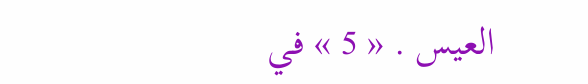العيس . « 5 » في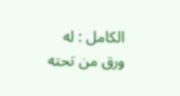الكامل : له ورق من تحته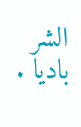الشر باديا .